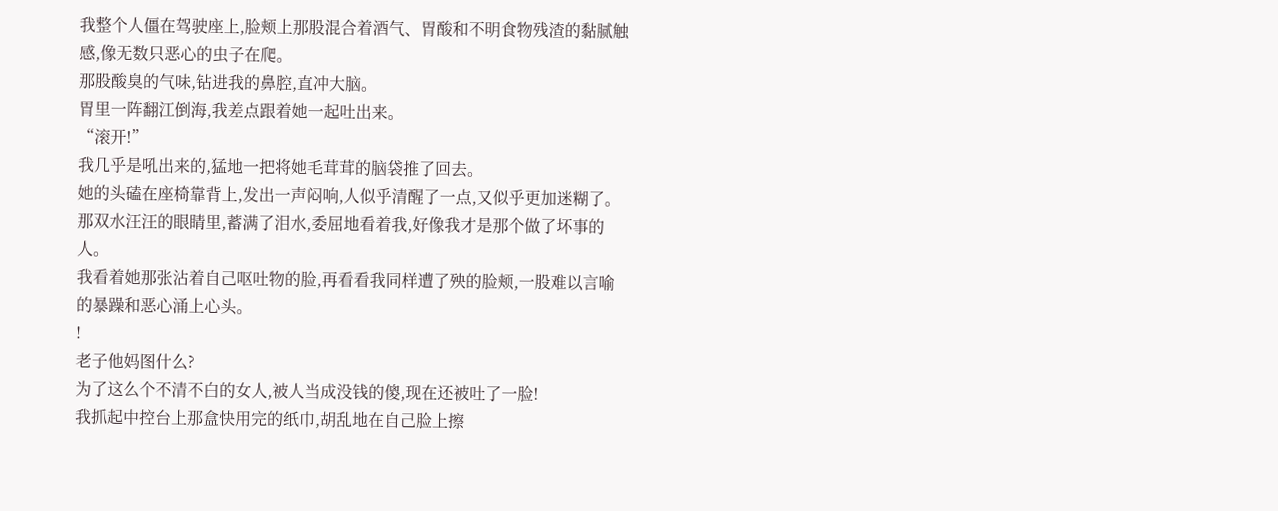我整个人僵在驾驶座上,脸颊上那股混合着酒气、胃酸和不明食物残渣的黏腻触感,像无数只恶心的虫子在爬。
那股酸臭的气味,钻进我的鼻腔,直冲大脑。
胃里一阵翻江倒海,我差点跟着她一起吐出来。
“滚开!”
我几乎是吼出来的,猛地一把将她毛茸茸的脑袋推了回去。
她的头磕在座椅靠背上,发出一声闷响,人似乎清醒了一点,又似乎更加迷糊了。那双水汪汪的眼睛里,蓄满了泪水,委屈地看着我,好像我才是那个做了坏事的人。
我看着她那张沾着自己呕吐物的脸,再看看我同样遭了殃的脸颊,一股难以言喻的暴躁和恶心涌上心头。
!
老子他妈图什么?
为了这么个不清不白的女人,被人当成没钱的傻,现在还被吐了一脸!
我抓起中控台上那盒快用完的纸巾,胡乱地在自己脸上擦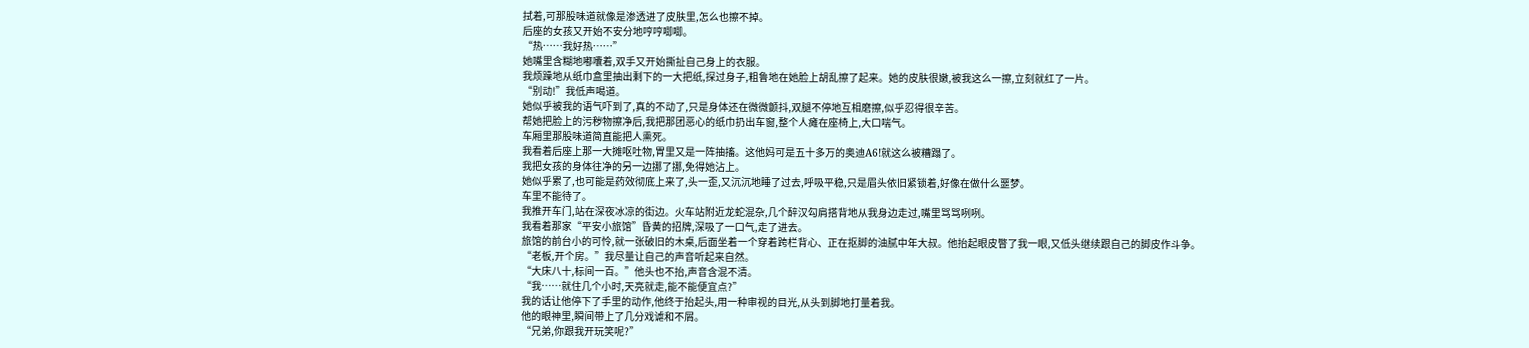拭着,可那股味道就像是渗透进了皮肤里,怎么也擦不掉。
后座的女孩又开始不安分地哼哼唧唧。
“热……我好热……”
她嘴里含糊地嘟囔着,双手又开始撕扯自己身上的衣服。
我烦躁地从纸巾盒里抽出剩下的一大把纸,探过身子,粗鲁地在她脸上胡乱擦了起来。她的皮肤很嫩,被我这么一擦,立刻就红了一片。
“别动!”我低声喝道。
她似乎被我的语气吓到了,真的不动了,只是身体还在微微颤抖,双腿不停地互相磨擦,似乎忍得很辛苦。
帮她把脸上的污秽物擦净后,我把那团恶心的纸巾扔出车窗,整个人瘫在座椅上,大口喘气。
车厢里那股味道简直能把人熏死。
我看着后座上那一大摊呕吐物,胃里又是一阵抽搐。这他妈可是五十多万的奥迪A6!就这么被糟蹋了。
我把女孩的身体往净的另一边挪了挪,免得她沾上。
她似乎累了,也可能是药效彻底上来了,头一歪,又沉沉地睡了过去,呼吸平稳,只是眉头依旧紧锁着,好像在做什么噩梦。
车里不能待了。
我推开车门,站在深夜冰凉的街边。火车站附近龙蛇混杂,几个醉汉勾肩搭背地从我身边走过,嘴里骂骂咧咧。
我看着那家“平安小旅馆”昏黄的招牌,深吸了一口气,走了进去。
旅馆的前台小的可怜,就一张破旧的木桌,后面坐着一个穿着跨栏背心、正在抠脚的油腻中年大叔。他抬起眼皮瞥了我一眼,又低头继续跟自己的脚皮作斗争。
“老板,开个房。”我尽量让自己的声音听起来自然。
“大床八十,标间一百。”他头也不抬,声音含混不清。
“我……就住几个小时,天亮就走,能不能便宜点?”
我的话让他停下了手里的动作,他终于抬起头,用一种审视的目光,从头到脚地打量着我。
他的眼神里,瞬间带上了几分戏谑和不屑。
“兄弟,你跟我开玩笑呢?”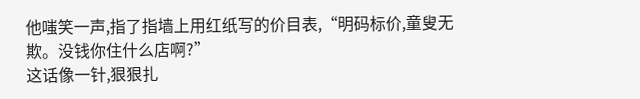他嗤笑一声,指了指墙上用红纸写的价目表,“明码标价,童叟无欺。没钱你住什么店啊?”
这话像一针,狠狠扎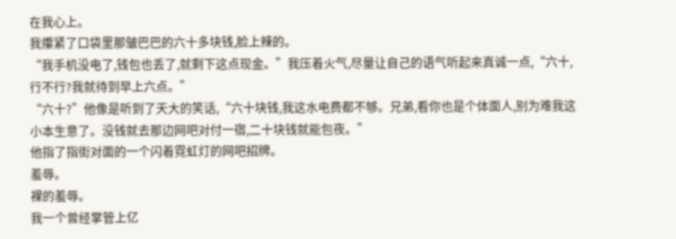在我心上。
我攥紧了口袋里那皱巴巴的六十多块钱,脸上辣的。
“我手机没电了,钱包也丢了,就剩下这点现金。”我压着火气,尽量让自己的语气听起来真诚一点,“六十,行不行?我就待到早上六点。”
“六十?”他像是听到了天大的笑话,“六十块钱,我这水电费都不够。兄弟,看你也是个体面人,别为难我这小本生意了。没钱就去那边网吧对付一宿,二十块钱就能包夜。”
他指了指街对面的一个闪着霓虹灯的网吧招牌。
羞辱。
裸的羞辱。
我一个曾经掌管上亿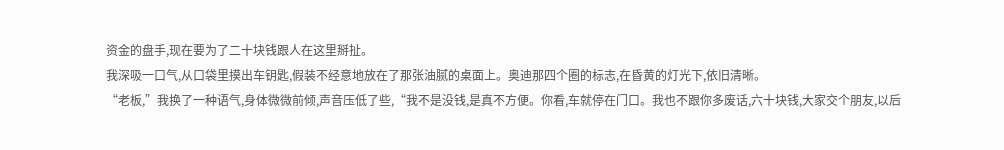资金的盘手,现在要为了二十块钱跟人在这里掰扯。
我深吸一口气,从口袋里摸出车钥匙,假装不经意地放在了那张油腻的桌面上。奥迪那四个圈的标志,在昏黄的灯光下,依旧清晰。
“老板,”我换了一种语气,身体微微前倾,声音压低了些,“我不是没钱,是真不方便。你看,车就停在门口。我也不跟你多废话,六十块钱,大家交个朋友,以后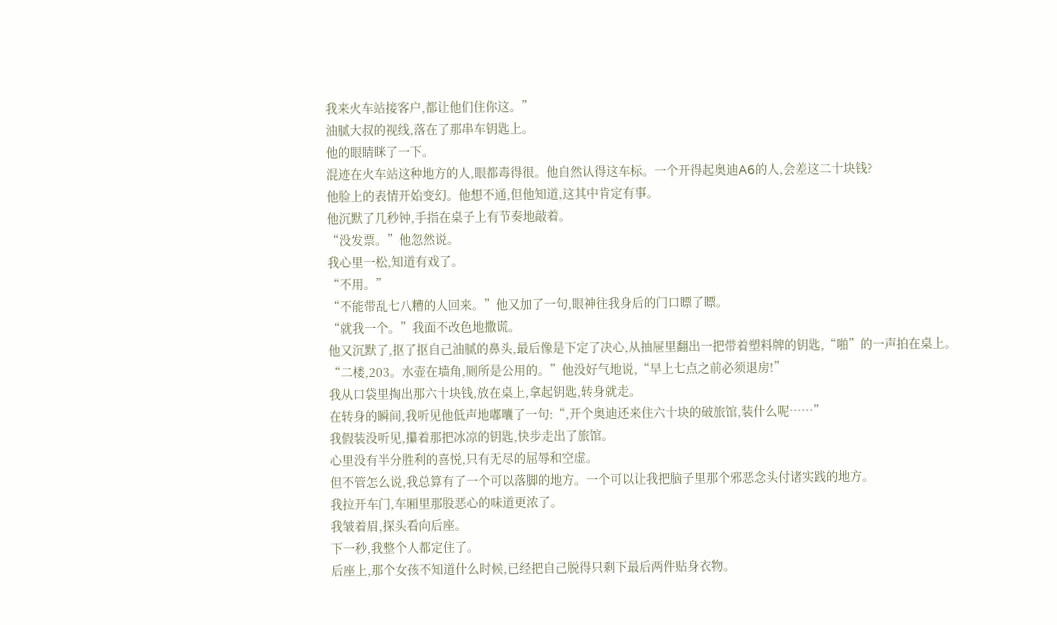我来火车站接客户,都让他们住你这。”
油腻大叔的视线,落在了那串车钥匙上。
他的眼睛眯了一下。
混迹在火车站这种地方的人,眼都毒得很。他自然认得这车标。一个开得起奥迪A6的人,会差这二十块钱?
他脸上的表情开始变幻。他想不通,但他知道,这其中肯定有事。
他沉默了几秒钟,手指在桌子上有节奏地敲着。
“没发票。”他忽然说。
我心里一松,知道有戏了。
“不用。”
“不能带乱七八糟的人回来。”他又加了一句,眼神往我身后的门口瞟了瞟。
“就我一个。”我面不改色地撒谎。
他又沉默了,抠了抠自己油腻的鼻头,最后像是下定了决心,从抽屉里翻出一把带着塑料牌的钥匙,“啪”的一声拍在桌上。
“二楼,203。水壶在墙角,厕所是公用的。”他没好气地说,“早上七点之前必须退房!”
我从口袋里掏出那六十块钱,放在桌上,拿起钥匙,转身就走。
在转身的瞬间,我听见他低声地嘟囔了一句:“,开个奥迪还来住六十块的破旅馆,装什么呢……”
我假装没听见,攥着那把冰凉的钥匙,快步走出了旅馆。
心里没有半分胜利的喜悦,只有无尽的屈辱和空虚。
但不管怎么说,我总算有了一个可以落脚的地方。一个可以让我把脑子里那个邪恶念头付诸实践的地方。
我拉开车门,车厢里那股恶心的味道更浓了。
我皱着眉,探头看向后座。
下一秒,我整个人都定住了。
后座上,那个女孩不知道什么时候,已经把自己脱得只剩下最后两件贴身衣物。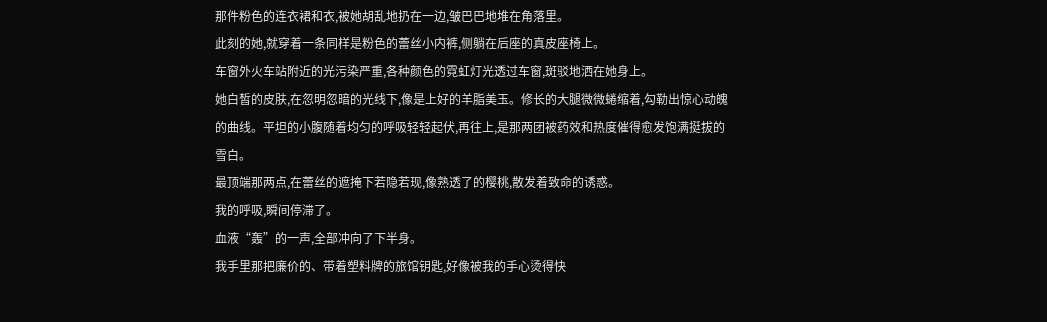那件粉色的连衣裙和衣,被她胡乱地扔在一边,皱巴巴地堆在角落里。
此刻的她,就穿着一条同样是粉色的蕾丝小内裤,侧躺在后座的真皮座椅上。
车窗外火车站附近的光污染严重,各种颜色的霓虹灯光透过车窗,斑驳地洒在她身上。
她白皙的皮肤,在忽明忽暗的光线下,像是上好的羊脂美玉。修长的大腿微微蜷缩着,勾勒出惊心动魄的曲线。平坦的小腹随着均匀的呼吸轻轻起伏,再往上,是那两团被药效和热度催得愈发饱满挺拔的雪白。
最顶端那两点,在蕾丝的遮掩下若隐若现,像熟透了的樱桃,散发着致命的诱惑。
我的呼吸,瞬间停滞了。
血液“轰”的一声,全部冲向了下半身。
我手里那把廉价的、带着塑料牌的旅馆钥匙,好像被我的手心烫得快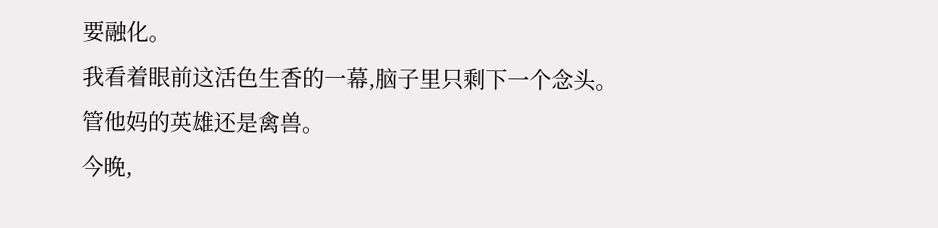要融化。
我看着眼前这活色生香的一幕,脑子里只剩下一个念头。
管他妈的英雄还是禽兽。
今晚,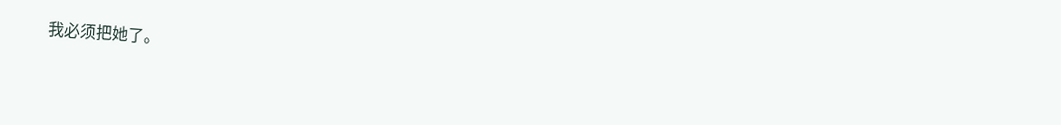我必须把她了。